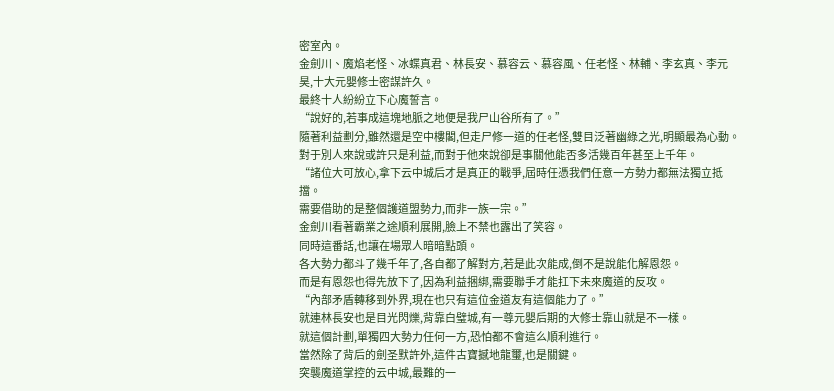密室內。
金劍川、魔焰老怪、冰蝶真君、林長安、慕容云、慕容風、任老怪、林輔、李玄真、李元昊,十大元嬰修士密謀許久。
最終十人紛紛立下心魔誓言。
“說好的,若事成這塊地脈之地便是我尸山谷所有了。”
隨著利益劃分,雖然還是空中樓閣,但走尸修一道的任老怪,雙目泛著幽綠之光,明顯最為心動。
對于別人來說或許只是利益,而對于他來說卻是事關他能否多活幾百年甚至上千年。
“諸位大可放心,拿下云中城后才是真正的戰爭,屆時任憑我們任意一方勢力都無法獨立抵擋。
需要借助的是整個護道盟勢力,而非一族一宗。”
金劍川看著霸業之途順利展開,臉上不禁也露出了笑容。
同時這番話,也讓在場眾人暗暗點頭。
各大勢力都斗了幾千年了,各自都了解對方,若是此次能成,倒不是說能化解恩怨。
而是有恩怨也得先放下了,因為利益捆綁,需要聯手才能扛下未來魔道的反攻。
“內部矛盾轉移到外界,現在也只有這位金道友有這個能力了。”
就連林長安也是目光閃爍,背靠白璧城,有一尊元嬰后期的大修士靠山就是不一樣。
就這個計劃,單獨四大勢力任何一方,恐怕都不會這么順利進行。
當然除了背后的劍圣默許外,這件古寶撼地龍璽,也是關鍵。
突襲魔道掌控的云中城,最難的一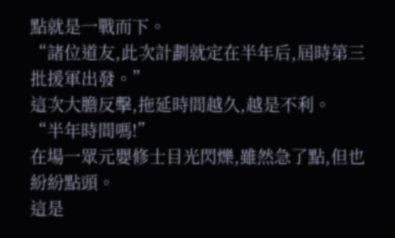點就是一戰而下。
“諸位道友,此次計劃就定在半年后,屆時第三批援軍出發。”
這次大膽反擊,拖延時間越久,越是不利。
“半年時間嗎!”
在場一眾元嬰修士目光閃爍,雖然急了點,但也紛紛點頭。
這是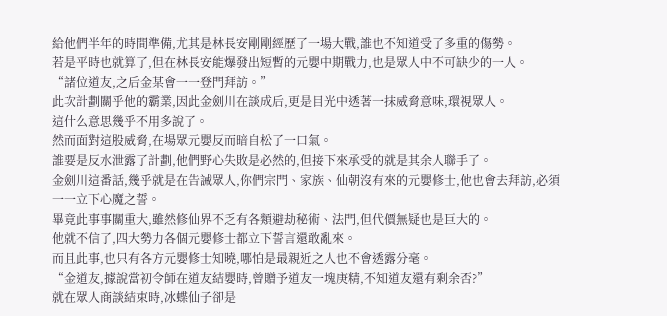給他們半年的時間準備,尤其是林長安剛剛經歷了一場大戰,誰也不知道受了多重的傷勢。
若是平時也就算了,但在林長安能爆發出短暫的元嬰中期戰力,也是眾人中不可缺少的一人。
“諸位道友,之后金某會一一登門拜訪。”
此次計劃關乎他的霸業,因此金劍川在談成后,更是目光中透著一抹威脅意味,環視眾人。
這什么意思幾乎不用多說了。
然而面對這股威脅,在場眾元嬰反而暗自松了一口氣。
誰要是反水泄露了計劃,他們野心失敗是必然的,但接下來承受的就是其余人聯手了。
金劍川這番話,幾乎就是在告誡眾人,你們宗門、家族、仙朝沒有來的元嬰修士,他也會去拜訪,必須一一立下心魔之誓。
畢竟此事事關重大,雖然修仙界不乏有各類避劫秘術、法門,但代價無疑也是巨大的。
他就不信了,四大勢力各個元嬰修士都立下誓言還敢亂來。
而且此事,也只有各方元嬰修士知曉,哪怕是最親近之人也不會透露分毫。
“金道友,據說當初令師在道友結嬰時,曾贈予道友一塊庚精,不知道友還有剩余否?”
就在眾人商談結束時,冰蝶仙子卻是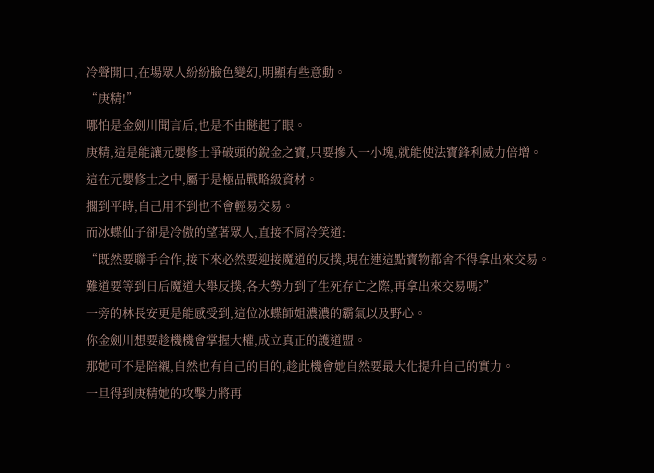冷聲開口,在場眾人紛紛臉色變幻,明顯有些意動。
“庚精!”
哪怕是金劍川聞言后,也是不由瞇起了眼。
庚精,這是能讓元嬰修士爭破頭的銳金之寶,只要摻入一小塊,就能使法寶鋒利威力倍增。
這在元嬰修士之中,屬于是極品戰略級資材。
擱到平時,自己用不到也不會輕易交易。
而冰蝶仙子卻是冷傲的望著眾人,直接不屑冷笑道:
“既然要聯手合作,接下來必然要迎接魔道的反撲,現在連這點寶物都舍不得拿出來交易。
難道要等到日后魔道大舉反撲,各大勢力到了生死存亡之際,再拿出來交易嗎?”
一旁的林長安更是能感受到,這位冰蝶師姐濃濃的霸氣以及野心。
你金劍川想要趁機機會掌握大權,成立真正的護道盟。
那她可不是陪襯,自然也有自己的目的,趁此機會她自然要最大化提升自己的實力。
一旦得到庚精她的攻擊力將再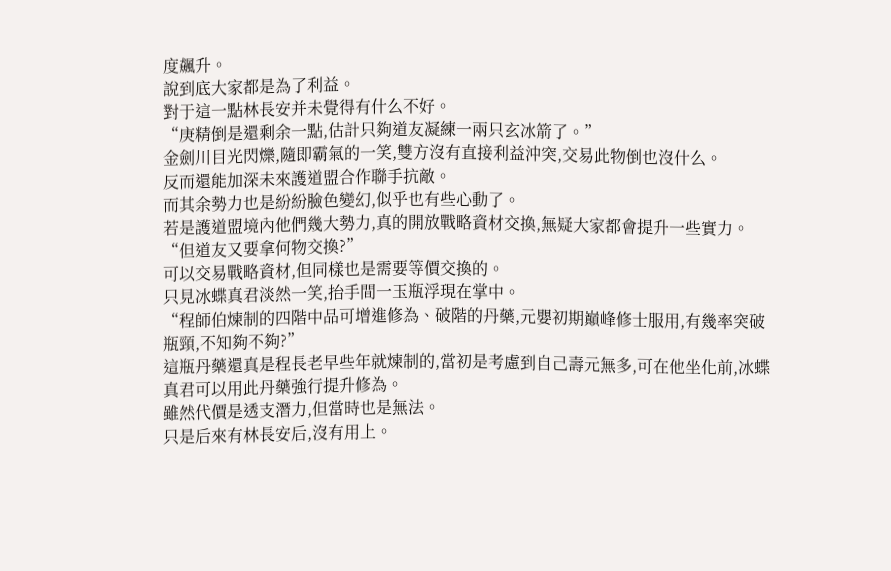度飆升。
說到底大家都是為了利益。
對于這一點林長安并未覺得有什么不好。
“庚精倒是還剩余一點,估計只夠道友凝練一兩只玄冰箭了。”
金劍川目光閃爍,隨即霸氣的一笑,雙方沒有直接利益沖突,交易此物倒也沒什么。
反而還能加深未來護道盟合作聯手抗敵。
而其余勢力也是紛紛臉色變幻,似乎也有些心動了。
若是護道盟境內他們幾大勢力,真的開放戰略資材交換,無疑大家都會提升一些實力。
“但道友又要拿何物交換?”
可以交易戰略資材,但同樣也是需要等價交換的。
只見冰蝶真君淡然一笑,抬手間一玉瓶浮現在掌中。
“程師伯煉制的四階中品可增進修為、破階的丹藥,元嬰初期巔峰修士服用,有幾率突破瓶頸,不知夠不夠?”
這瓶丹藥還真是程長老早些年就煉制的,當初是考慮到自己壽元無多,可在他坐化前,冰蝶真君可以用此丹藥強行提升修為。
雖然代價是透支潛力,但當時也是無法。
只是后來有林長安后,沒有用上。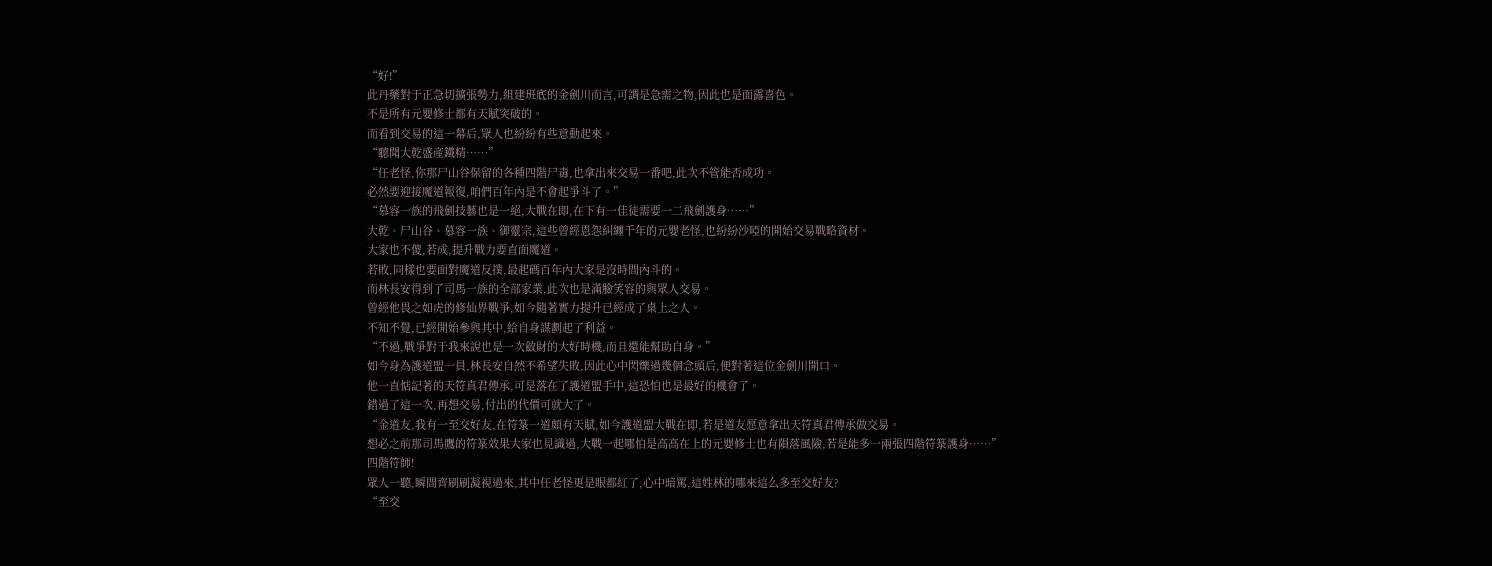“好!”
此丹藥對于正急切擴張勢力,組建班底的金劍川而言,可謂是急需之物,因此也是面露喜色。
不是所有元嬰修士都有天賦突破的。
而看到交易的這一幕后,眾人也紛紛有些意動起來。
“聽聞大乾盛產鐵精……”
“任老怪,你那尸山谷保留的各種四階尸毒,也拿出來交易一番吧,此次不管能否成功。
必然要迎接魔道報復,咱們百年內是不會起爭斗了。”
“慕容一族的飛劍技藝也是一絕,大戰在即,在下有一佳徒需要一二飛劍護身……”
大乾、尸山谷、慕容一族、御靈宗,這些曾經恩怨糾纏千年的元嬰老怪,也紛紛沙啞的開始交易戰略資材。
大家也不傻,若成,提升戰力要直面魔道。
若敗,同樣也要面對魔道反撲,最起碼百年內大家是沒時間內斗的。
而林長安得到了司馬一族的全部家業,此次也是滿臉笑容的與眾人交易。
曾經他畏之如虎的修仙界戰爭,如今隨著實力提升已經成了桌上之人。
不知不覺,已經開始參與其中,給自身謀劃起了利益。
“不過,戰爭對于我來說也是一次斂財的大好時機,而且還能幫助自身。”
如今身為護道盟一員,林長安自然不希望失敗,因此心中閃爍過幾個念頭后,便對著這位金劍川開口。
他一直惦記著的天符真君傳承,可是落在了護道盟手中,這恐怕也是最好的機會了。
錯過了這一次,再想交易,付出的代價可就大了。
“金道友,我有一至交好友,在符箓一道頗有天賦,如今護道盟大戰在即,若是道友愿意拿出天符真君傳承做交易。
想必之前那司馬鷹的符箓效果大家也見識過,大戰一起哪怕是高高在上的元嬰修士也有隕落風險,若是能多一兩張四階符箓護身……”
四階符師!
眾人一聽,瞬間齊刷刷凝視過來,其中任老怪更是眼都紅了,心中暗罵,這姓林的哪來這么多至交好友?
“至交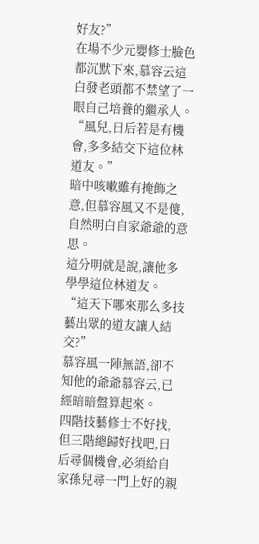好友?”
在場不少元嬰修士臉色都沉默下來,慕容云這白發老頭都不禁望了一眼自己培養的繼承人。
“風兒,日后若是有機會,多多結交下這位林道友。”
暗中咳嗽雖有掩飾之意,但慕容風又不是傻,自然明白自家爺爺的意思。
這分明就是說,讓他多學學這位林道友。
“這天下哪來那么多技藝出眾的道友讓人結交?”
慕容風一陣無語,卻不知他的爺爺慕容云,已經暗暗盤算起來。
四階技藝修士不好找,但三階總歸好找吧,日后尋個機會,必須給自家孫兒尋一門上好的親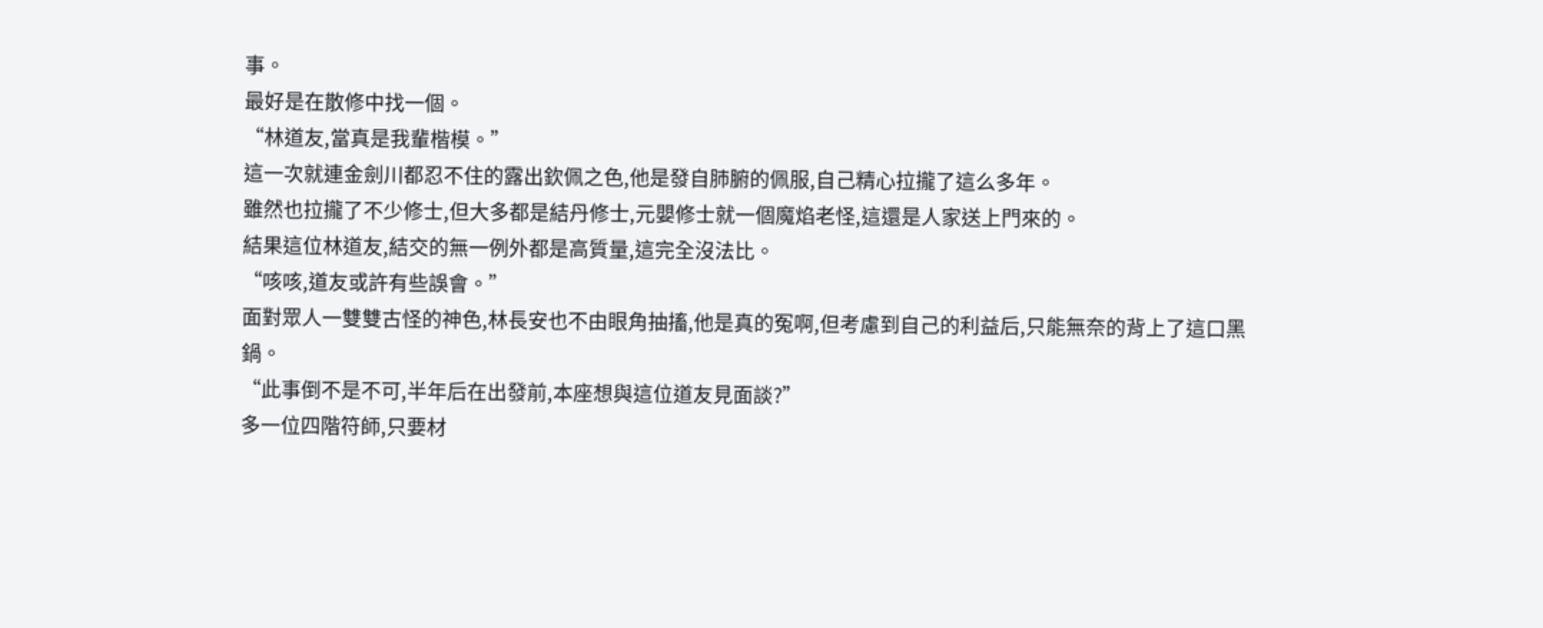事。
最好是在散修中找一個。
“林道友,當真是我輩楷模。”
這一次就連金劍川都忍不住的露出欽佩之色,他是發自肺腑的佩服,自己精心拉攏了這么多年。
雖然也拉攏了不少修士,但大多都是結丹修士,元嬰修士就一個魔焰老怪,這還是人家送上門來的。
結果這位林道友,結交的無一例外都是高質量,這完全沒法比。
“咳咳,道友或許有些誤會。”
面對眾人一雙雙古怪的神色,林長安也不由眼角抽搐,他是真的冤啊,但考慮到自己的利益后,只能無奈的背上了這口黑鍋。
“此事倒不是不可,半年后在出發前,本座想與這位道友見面談?”
多一位四階符師,只要材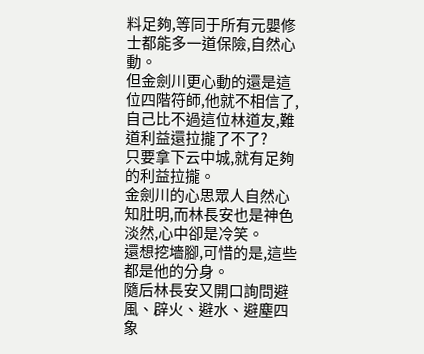料足夠,等同于所有元嬰修士都能多一道保險,自然心動。
但金劍川更心動的還是這位四階符師,他就不相信了,自己比不過這位林道友,難道利益還拉攏了不了?
只要拿下云中城,就有足夠的利益拉攏。
金劍川的心思眾人自然心知肚明,而林長安也是神色淡然,心中卻是冷笑。
還想挖墻腳,可惜的是,這些都是他的分身。
隨后林長安又開口詢問避風、辟火、避水、避塵四象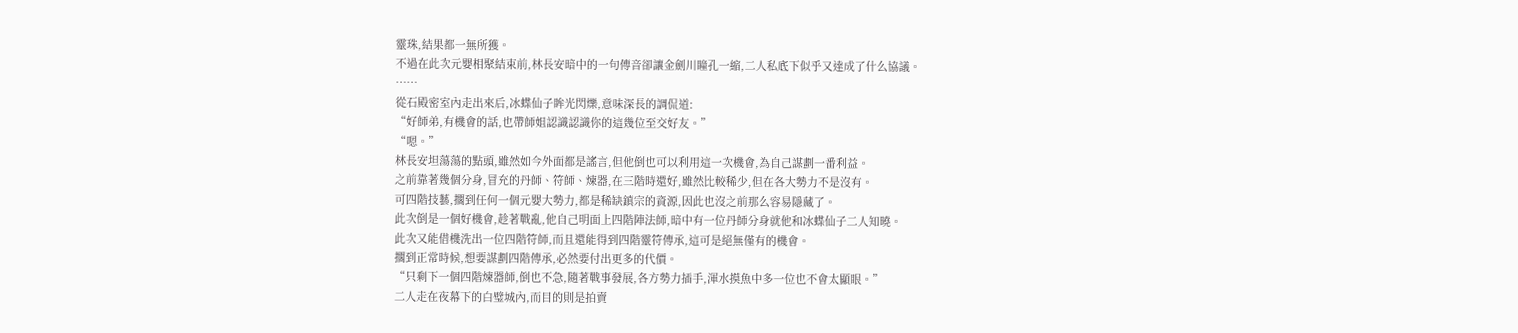靈珠,結果都一無所獲。
不過在此次元嬰相聚結束前,林長安暗中的一句傳音卻讓金劍川瞳孔一縮,二人私底下似乎又達成了什么協議。
……
從石殿密室內走出來后,冰蝶仙子眸光閃爍,意味深長的調侃道:
“好師弟,有機會的話,也帶師姐認識認識你的這幾位至交好友。”
“嗯。”
林長安坦蕩蕩的點頭,雖然如今外面都是謠言,但他倒也可以利用這一次機會,為自己謀劃一番利益。
之前靠著幾個分身,冒充的丹師、符師、煉器,在三階時還好,雖然比較稀少,但在各大勢力不是沒有。
可四階技藝,擱到任何一個元嬰大勢力,都是稀缺鎮宗的資源,因此也沒之前那么容易隱藏了。
此次倒是一個好機會,趁著戰亂,他自己明面上四階陣法師,暗中有一位丹師分身就他和冰蝶仙子二人知曉。
此次又能借機洗出一位四階符師,而且還能得到四階靈符傳承,這可是絕無僅有的機會。
擱到正常時候,想要謀劃四階傳承,必然要付出更多的代價。
“只剩下一個四階煉器師,倒也不急,隨著戰事發展,各方勢力插手,渾水摸魚中多一位也不會太顯眼。”
二人走在夜幕下的白璧城內,而目的則是拍賣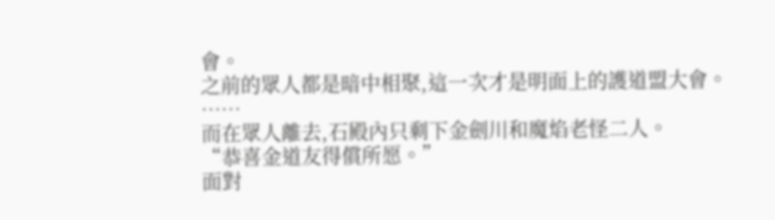會。
之前的眾人都是暗中相聚,這一次才是明面上的護道盟大會。
……
而在眾人離去,石殿內只剩下金劍川和魔焰老怪二人。
“恭喜金道友得償所愿。”
面對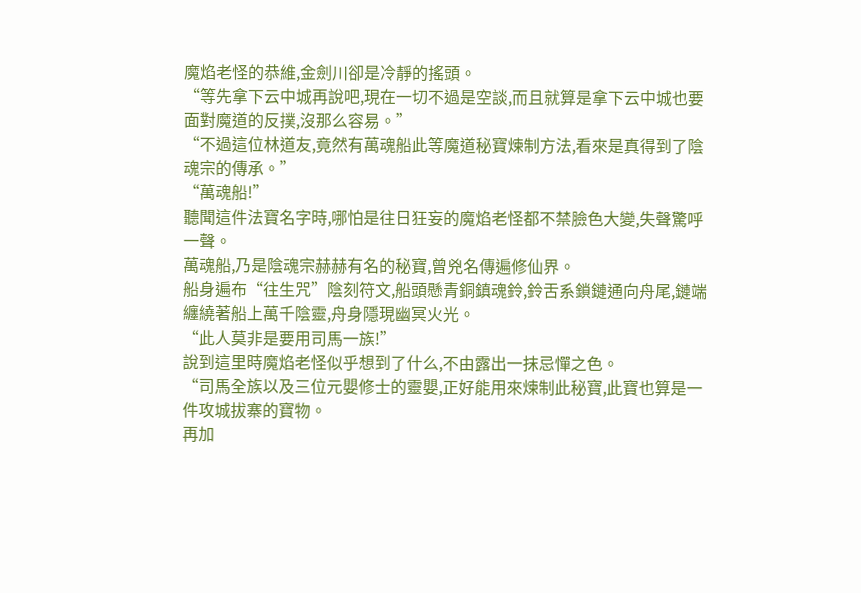魔焰老怪的恭維,金劍川卻是冷靜的搖頭。
“等先拿下云中城再說吧,現在一切不過是空談,而且就算是拿下云中城也要面對魔道的反撲,沒那么容易。”
“不過這位林道友,竟然有萬魂船此等魔道秘寶煉制方法,看來是真得到了陰魂宗的傳承。”
“萬魂船!”
聽聞這件法寶名字時,哪怕是往日狂妄的魔焰老怪都不禁臉色大變,失聲驚呼一聲。
萬魂船,乃是陰魂宗赫赫有名的秘寶,曾兇名傳遍修仙界。
船身遍布“往生咒”陰刻符文,船頭懸青銅鎮魂鈴,鈴舌系鎖鏈通向舟尾,鏈端纏繞著船上萬千陰靈,舟身隱現幽冥火光。
“此人莫非是要用司馬一族!”
說到這里時魔焰老怪似乎想到了什么,不由露出一抹忌憚之色。
“司馬全族以及三位元嬰修士的靈嬰,正好能用來煉制此秘寶,此寶也算是一件攻城拔寨的寶物。
再加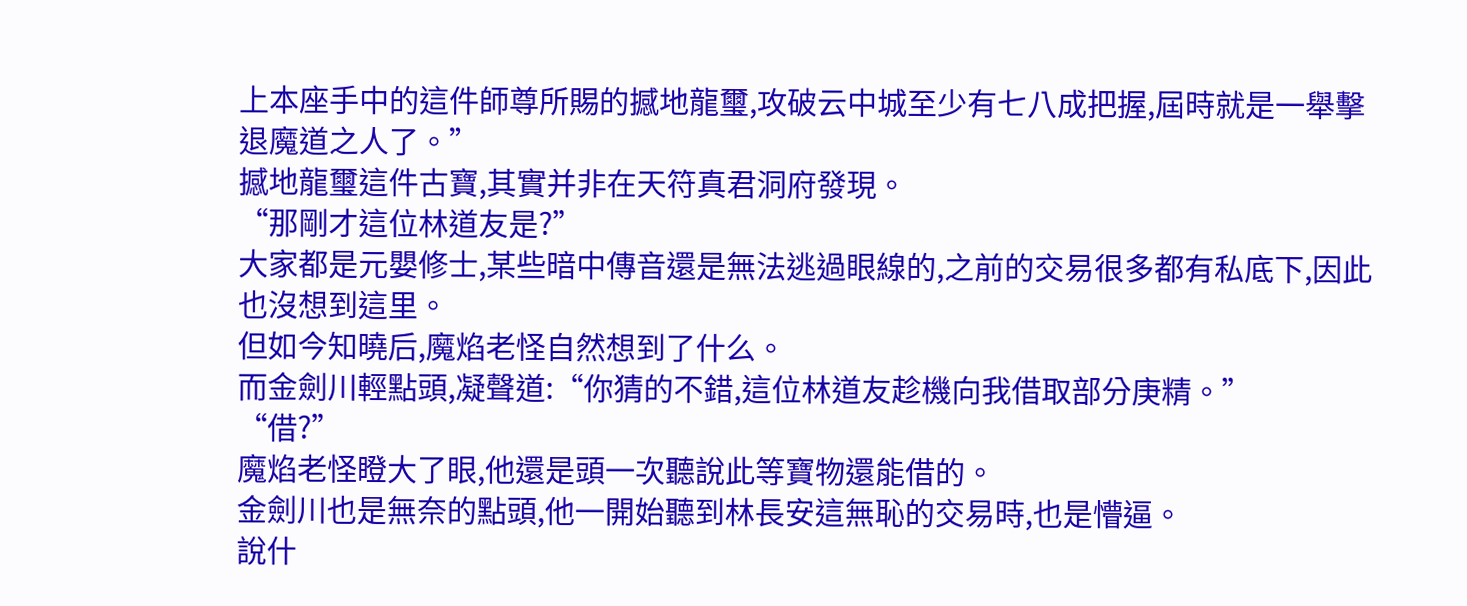上本座手中的這件師尊所賜的撼地龍璽,攻破云中城至少有七八成把握,屆時就是一舉擊退魔道之人了。”
撼地龍璽這件古寶,其實并非在天符真君洞府發現。
“那剛才這位林道友是?”
大家都是元嬰修士,某些暗中傳音還是無法逃過眼線的,之前的交易很多都有私底下,因此也沒想到這里。
但如今知曉后,魔焰老怪自然想到了什么。
而金劍川輕點頭,凝聲道:“你猜的不錯,這位林道友趁機向我借取部分庚精。”
“借?”
魔焰老怪瞪大了眼,他還是頭一次聽說此等寶物還能借的。
金劍川也是無奈的點頭,他一開始聽到林長安這無恥的交易時,也是懵逼。
說什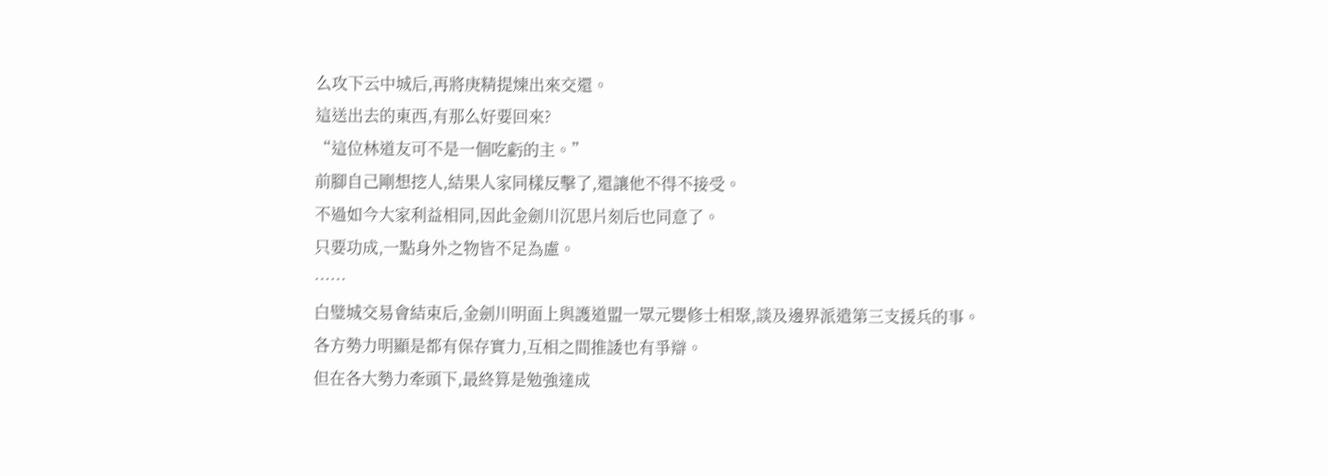么攻下云中城后,再將庚精提煉出來交還。
這送出去的東西,有那么好要回來?
“這位林道友可不是一個吃虧的主。”
前腳自己剛想挖人,結果人家同樣反擊了,還讓他不得不接受。
不過如今大家利益相同,因此金劍川沉思片刻后也同意了。
只要功成,一點身外之物皆不足為慮。
……
白璧城交易會結束后,金劍川明面上與護道盟一眾元嬰修士相聚,談及邊界派遣第三支援兵的事。
各方勢力明顯是都有保存實力,互相之間推諉也有爭辯。
但在各大勢力牽頭下,最終算是勉強達成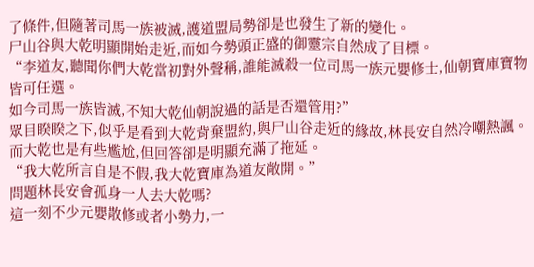了條件,但隨著司馬一族被滅,護道盟局勢卻是也發生了新的變化。
尸山谷與大乾明顯開始走近,而如今勢頭正盛的御靈宗自然成了目標。
“李道友,聽聞你們大乾當初對外聲稱,誰能滅殺一位司馬一族元嬰修士,仙朝寶庫寶物皆可任選。
如今司馬一族皆滅,不知大乾仙朝說過的話是否還管用?”
眾目睽睽之下,似乎是看到大乾背棄盟約,與尸山谷走近的緣故,林長安自然冷嘲熱諷。
而大乾也是有些尷尬,但回答卻是明顯充滿了拖延。
“我大乾所言自是不假,我大乾寶庫為道友敞開。”
問題林長安會孤身一人去大乾嗎?
這一刻不少元嬰散修或者小勢力,一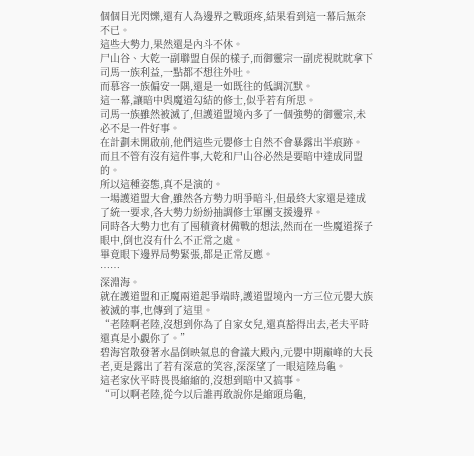個個目光閃爍,還有人為邊界之戰頭疼,結果看到這一幕后無奈不已。
這些大勢力,果然還是內斗不休。
尸山谷、大乾一副聯盟自保的樣子,而御靈宗一副虎視眈眈拿下司馬一族利益,一點都不想往外吐。
而慕容一族偏安一隅,還是一如既往的低調沉默。
這一幕,讓暗中與魔道勾結的修士,似乎若有所思。
司馬一族雖然被滅了,但護道盟境內多了一個強勢的御靈宗,未必不是一件好事。
在計劃未開啟前,他們這些元嬰修士自然不會暴露出半痕跡。
而且不管有沒有這件事,大乾和尸山谷必然是要暗中達成同盟的。
所以這種姿態,真不是演的。
一場護道盟大會,雖然各方勢力明爭暗斗,但最終大家還是達成了統一要求,各大勢力紛紛抽調修士軍團支援邊界。
同時各大勢力也有了囤積資材備戰的想法,然而在一些魔道探子眼中,倒也沒有什么不正常之處。
畢竟眼下邊界局勢緊張,都是正常反應。
……
深淵海。
就在護道盟和正魔兩道起爭端時,護道盟境內一方三位元嬰大族被滅的事,也傳到了這里。
“老陸啊老陸,沒想到你為了自家女兒,還真豁得出去,老夫平時還真是小覷你了。”
碧海宮散發著水晶倒映氣息的會議大殿內,元嬰中期巔峰的大長老,更是露出了若有深意的笑容,深深望了一眼這陸烏龜。
這老家伙平時畏畏縮縮的,沒想到暗中又搞事。
“可以啊老陸,從今以后誰再敢說你是縮頭烏龜,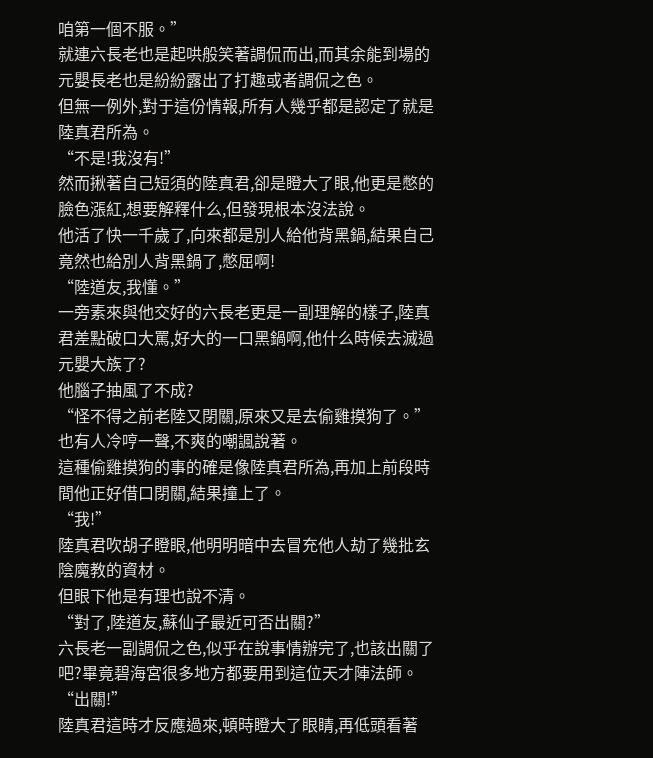咱第一個不服。”
就連六長老也是起哄般笑著調侃而出,而其余能到場的元嬰長老也是紛紛露出了打趣或者調侃之色。
但無一例外,對于這份情報,所有人幾乎都是認定了就是陸真君所為。
“不是!我沒有!”
然而揪著自己短須的陸真君,卻是瞪大了眼,他更是憋的臉色漲紅,想要解釋什么,但發現根本沒法說。
他活了快一千歲了,向來都是別人給他背黑鍋,結果自己竟然也給別人背黑鍋了,憋屈啊!
“陸道友,我懂。”
一旁素來與他交好的六長老更是一副理解的樣子,陸真君差點破口大罵,好大的一口黑鍋啊,他什么時候去滅過元嬰大族了?
他腦子抽風了不成?
“怪不得之前老陸又閉關,原來又是去偷雞摸狗了。”
也有人冷哼一聲,不爽的嘲諷說著。
這種偷雞摸狗的事的確是像陸真君所為,再加上前段時間他正好借口閉關,結果撞上了。
“我!”
陸真君吹胡子瞪眼,他明明暗中去冒充他人劫了幾批玄陰魔教的資材。
但眼下他是有理也說不清。
“對了,陸道友,蘇仙子最近可否出關?”
六長老一副調侃之色,似乎在說事情辦完了,也該出關了吧?畢竟碧海宮很多地方都要用到這位天才陣法師。
“出關!”
陸真君這時才反應過來,頓時瞪大了眼睛,再低頭看著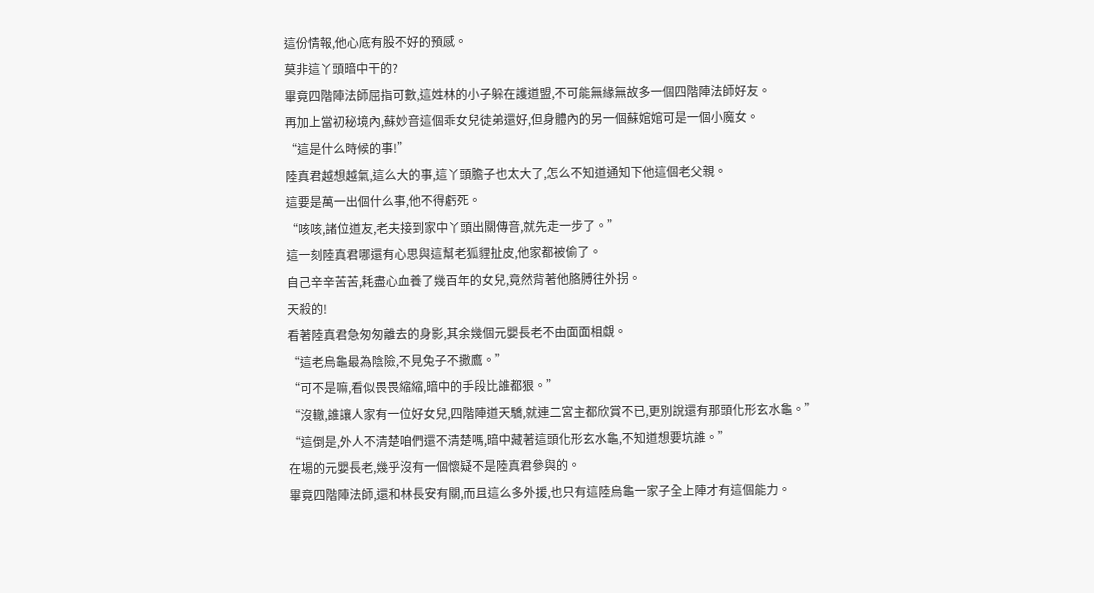這份情報,他心底有股不好的預感。
莫非這丫頭暗中干的?
畢竟四階陣法師屈指可數,這姓林的小子躲在護道盟,不可能無緣無故多一個四階陣法師好友。
再加上當初秘境內,蘇妙音這個乖女兒徒弟還好,但身體內的另一個蘇婠婠可是一個小魔女。
“這是什么時候的事!”
陸真君越想越氣,這么大的事,這丫頭膽子也太大了,怎么不知道通知下他這個老父親。
這要是萬一出個什么事,他不得虧死。
“咳咳,諸位道友,老夫接到家中丫頭出關傳音,就先走一步了。”
這一刻陸真君哪還有心思與這幫老狐貍扯皮,他家都被偷了。
自己辛辛苦苦,耗盡心血養了幾百年的女兒,竟然背著他胳膊往外拐。
天殺的!
看著陸真君急匆匆離去的身影,其余幾個元嬰長老不由面面相覷。
“這老烏龜最為陰險,不見兔子不撒鷹。”
“可不是嘛,看似畏畏縮縮,暗中的手段比誰都狠。”
“沒轍,誰讓人家有一位好女兒,四階陣道天驕,就連二宮主都欣賞不已,更別說還有那頭化形玄水龜。”
“這倒是,外人不清楚咱們還不清楚嗎,暗中藏著這頭化形玄水龜,不知道想要坑誰。”
在場的元嬰長老,幾乎沒有一個懷疑不是陸真君參與的。
畢竟四階陣法師,還和林長安有關,而且這么多外援,也只有這陸烏龜一家子全上陣才有這個能力。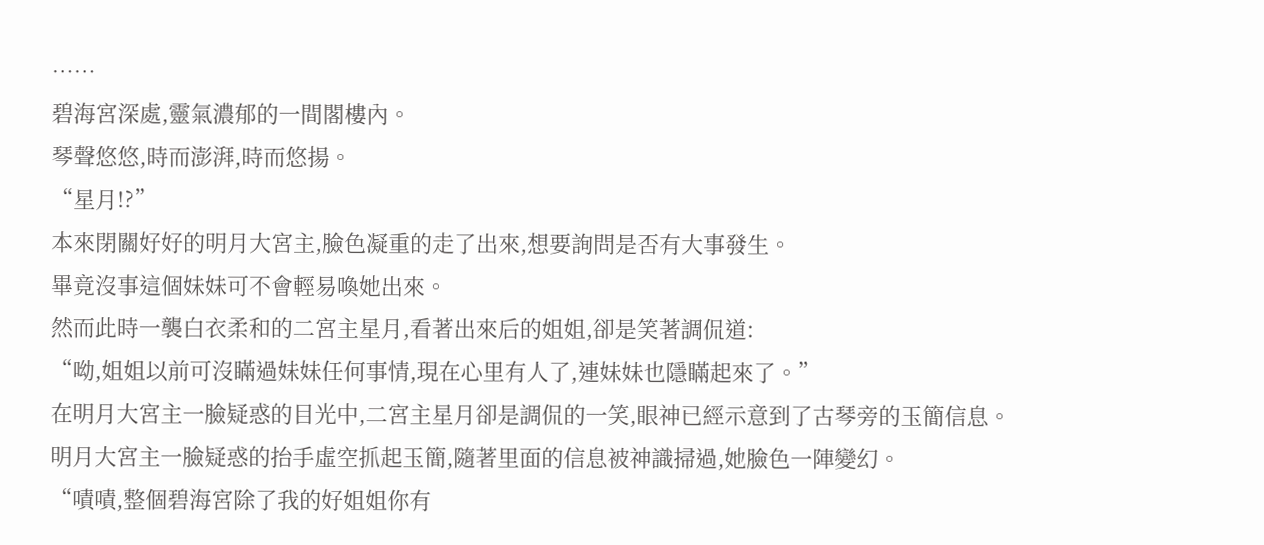……
碧海宮深處,靈氣濃郁的一間閣樓內。
琴聲悠悠,時而澎湃,時而悠揚。
“星月!?”
本來閉關好好的明月大宮主,臉色凝重的走了出來,想要詢問是否有大事發生。
畢竟沒事這個妹妹可不會輕易喚她出來。
然而此時一襲白衣柔和的二宮主星月,看著出來后的姐姐,卻是笑著調侃道:
“呦,姐姐以前可沒瞞過妹妹任何事情,現在心里有人了,連妹妹也隱瞞起來了。”
在明月大宮主一臉疑惑的目光中,二宮主星月卻是調侃的一笑,眼神已經示意到了古琴旁的玉簡信息。
明月大宮主一臉疑惑的抬手虛空抓起玉簡,隨著里面的信息被神識掃過,她臉色一陣變幻。
“嘖嘖,整個碧海宮除了我的好姐姐你有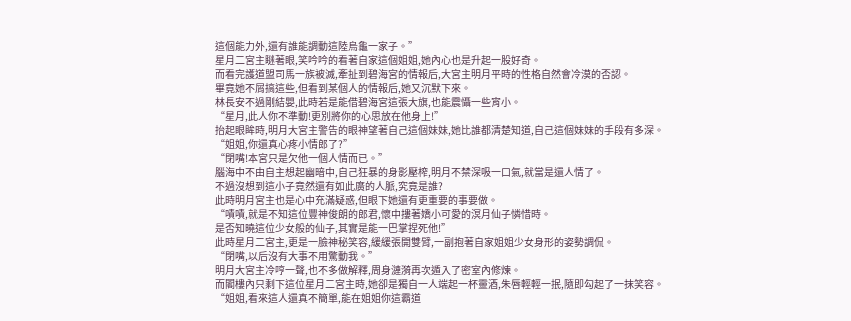這個能力外,還有誰能調動這陸烏龜一家子。”
星月二宮主瞇著眼,笑吟吟的看著自家這個姐姐,她內心也是升起一股好奇。
而看完護道盟司馬一族被滅,牽扯到碧海宮的情報后,大宮主明月平時的性格自然會冷漠的否認。
畢竟她不屑搞這些,但看到某個人的情報后,她又沉默下來。
林長安不過剛結嬰,此時若是能借碧海宮這張大旗,也能震懾一些宵小。
“星月,此人你不準動!更別將你的心思放在他身上!”
抬起眼眸時,明月大宮主警告的眼神望著自己這個妹妹,她比誰都清楚知道,自己這個妹妹的手段有多深。
“姐姐,你還真心疼小情郎了?”
“閉嘴!本宮只是欠他一個人情而已。”
腦海中不由自主想起幽暗中,自己狂暴的身影壓榨,明月不禁深吸一口氣,就當是還人情了。
不過沒想到這小子竟然還有如此廣的人脈,究竟是誰?
此時明月宮主也是心中充滿疑惑,但眼下她還有更重要的事要做。
“嘖嘖,就是不知這位豐神俊朗的郎君,懷中摟著嬌小可愛的溟月仙子憐惜時。
是否知曉這位少女般的仙子,其實是能一巴掌捏死他!”
此時星月二宮主,更是一臉神秘笑容,緩緩張開雙臂,一副抱著自家姐姐少女身形的姿勢調侃。
“閉嘴,以后沒有大事不用驚動我。”
明月大宮主冷哼一聲,也不多做解釋,周身漣漪再次遁入了密室內修煉。
而閣樓內只剩下這位星月二宮主時,她卻是獨自一人端起一杯靈酒,朱唇輕輕一抿,隨即勾起了一抹笑容。
“姐姐,看來這人還真不簡單,能在姐姐你這霸道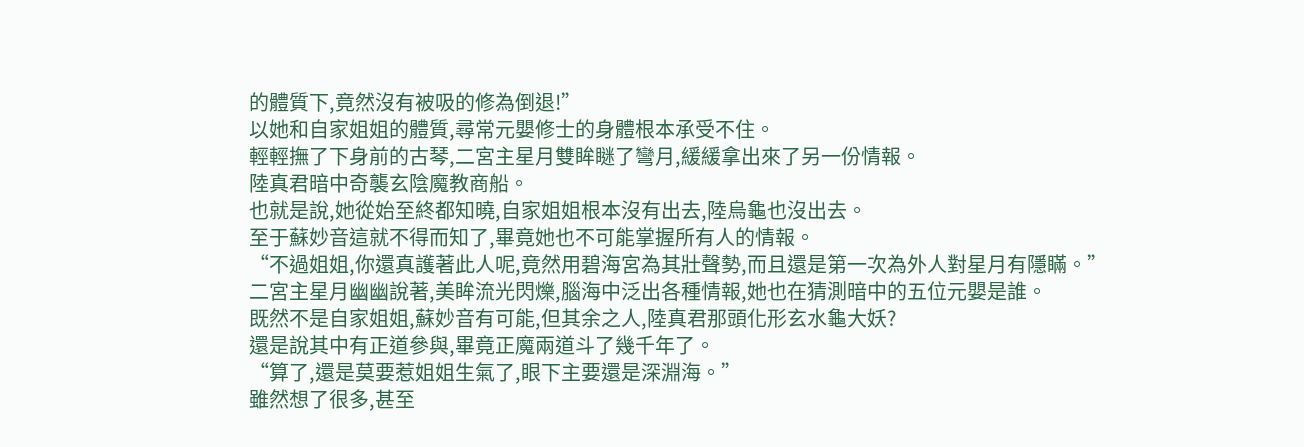的體質下,竟然沒有被吸的修為倒退!”
以她和自家姐姐的體質,尋常元嬰修士的身體根本承受不住。
輕輕撫了下身前的古琴,二宮主星月雙眸瞇了彎月,緩緩拿出來了另一份情報。
陸真君暗中奇襲玄陰魔教商船。
也就是說,她從始至終都知曉,自家姐姐根本沒有出去,陸烏龜也沒出去。
至于蘇妙音這就不得而知了,畢竟她也不可能掌握所有人的情報。
“不過姐姐,你還真護著此人呢,竟然用碧海宮為其壯聲勢,而且還是第一次為外人對星月有隱瞞。”
二宮主星月幽幽說著,美眸流光閃爍,腦海中泛出各種情報,她也在猜測暗中的五位元嬰是誰。
既然不是自家姐姐,蘇妙音有可能,但其余之人,陸真君那頭化形玄水龜大妖?
還是說其中有正道參與,畢竟正魔兩道斗了幾千年了。
“算了,還是莫要惹姐姐生氣了,眼下主要還是深淵海。”
雖然想了很多,甚至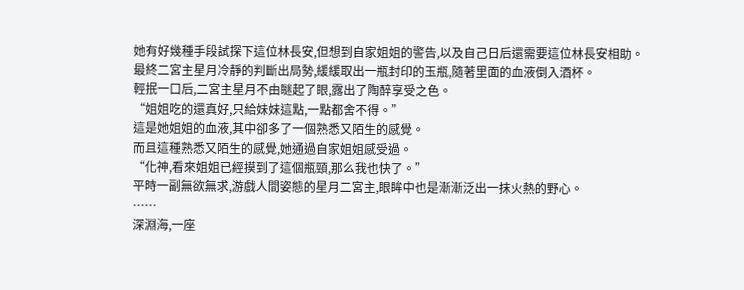她有好幾種手段試探下這位林長安,但想到自家姐姐的警告,以及自己日后還需要這位林長安相助。
最終二宮主星月冷靜的判斷出局勢,緩緩取出一瓶封印的玉瓶,隨著里面的血液倒入酒杯。
輕抿一口后,二宮主星月不由瞇起了眼,露出了陶醉享受之色。
“姐姐吃的還真好,只給妹妹這點,一點都舍不得。”
這是她姐姐的血液,其中卻多了一個熟悉又陌生的感覺。
而且這種熟悉又陌生的感覺,她通過自家姐姐感受過。
“化神,看來姐姐已經摸到了這個瓶頸,那么我也快了。”
平時一副無欲無求,游戲人間姿態的星月二宮主,眼眸中也是漸漸泛出一抹火熱的野心。
……
深淵海,一座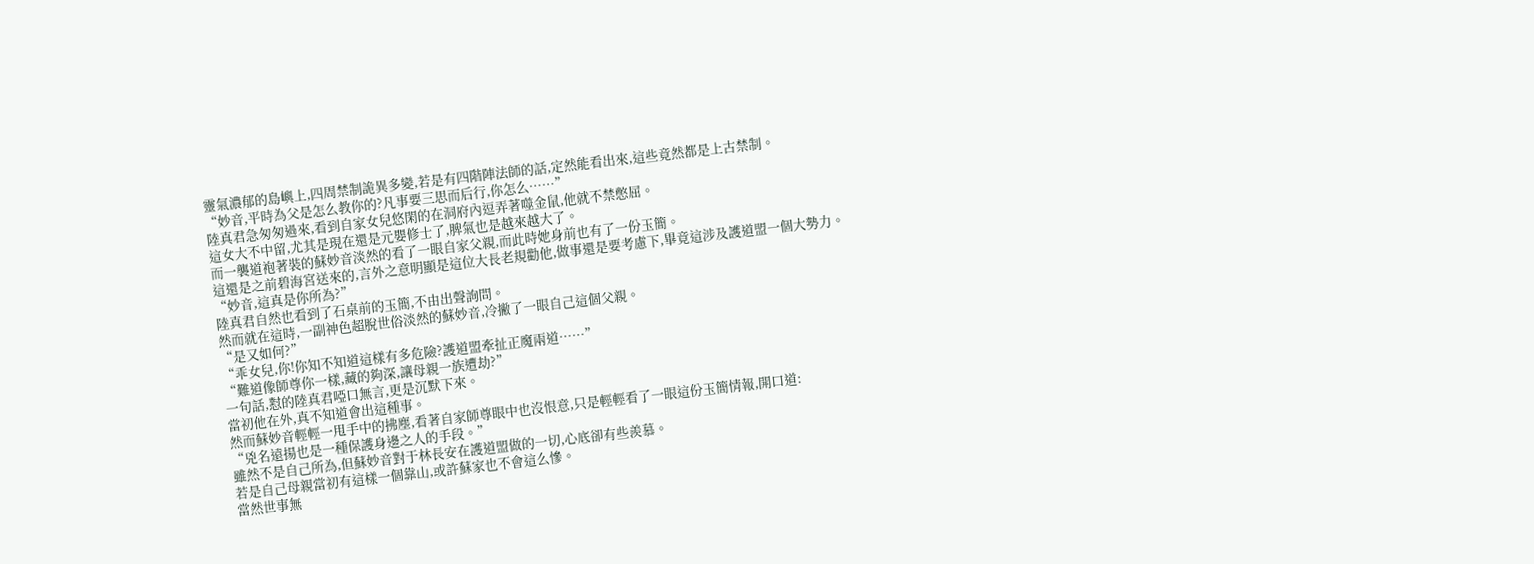靈氣濃郁的島嶼上,四周禁制詭異多變,若是有四階陣法師的話,定然能看出來,這些竟然都是上古禁制。
“妙音,平時為父是怎么教你的?凡事要三思而后行,你怎么……”
陸真君急匆匆過來,看到自家女兒悠閑的在洞府內逗弄著噬金鼠,他就不禁憋屈。
這女大不中留,尤其是現在還是元嬰修士了,脾氣也是越來越大了。
而一襲道袍著裝的蘇妙音淡然的看了一眼自家父親,而此時她身前也有了一份玉簡。
這還是之前碧海宮送來的,言外之意明顯是這位大長老規勸他,做事還是要考慮下,畢竟這涉及護道盟一個大勢力。
“妙音,這真是你所為?”
陸真君自然也看到了石桌前的玉簡,不由出聲詢問。
然而就在這時,一副神色超脫世俗淡然的蘇妙音,冷撇了一眼自己這個父親。
“是又如何?”
“乖女兒,你!你知不知道這樣有多危險?護道盟牽扯正魔兩道……”
“難道像師尊你一樣,藏的夠深,讓母親一族遭劫?”
一句話,懟的陸真君啞口無言,更是沉默下來。
當初他在外,真不知道會出這種事。
然而蘇妙音輕輕一甩手中的拂塵,看著自家師尊眼中也沒恨意,只是輕輕看了一眼這份玉簡情報,開口道:
“兇名遠揚也是一種保護身邊之人的手段。”
雖然不是自己所為,但蘇妙音對于林長安在護道盟做的一切,心底卻有些羨慕。
若是自己母親當初有這樣一個靠山,或許蘇家也不會這么慘。
當然世事無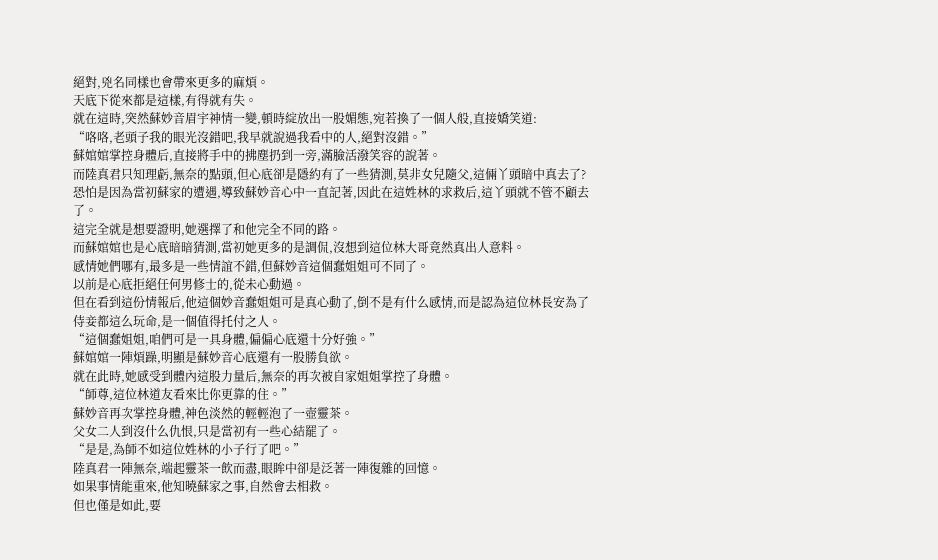絕對,兇名同樣也會帶來更多的麻煩。
天底下從來都是這樣,有得就有失。
就在這時,突然蘇妙音眉宇神情一變,頓時綻放出一股媚態,宛若換了一個人般,直接嬌笑道:
“咯咯,老頭子我的眼光沒錯吧,我早就說過我看中的人,絕對沒錯。”
蘇婠婠掌控身體后,直接將手中的拂塵扔到一旁,滿臉活潑笑容的說著。
而陸真君只知理虧,無奈的點頭,但心底卻是隱約有了一些猜測,莫非女兒隨父,這倆丫頭暗中真去了?
恐怕是因為當初蘇家的遭遇,導致蘇妙音心中一直記著,因此在這姓林的求救后,這丫頭就不管不顧去了。
這完全就是想要證明,她選擇了和他完全不同的路。
而蘇婠婠也是心底暗暗猜測,當初她更多的是調侃,沒想到這位林大哥竟然真出人意料。
感情她們哪有,最多是一些情誼不錯,但蘇妙音這個蠢姐姐可不同了。
以前是心底拒絕任何男修士的,從未心動過。
但在看到這份情報后,他這個妙音蠢姐姐可是真心動了,倒不是有什么感情,而是認為這位林長安為了侍妾都這么玩命,是一個值得托付之人。
“這個蠢姐姐,咱們可是一具身體,偏偏心底還十分好強。”
蘇婠婠一陣煩躁,明顯是蘇妙音心底還有一股勝負欲。
就在此時,她感受到體內這股力量后,無奈的再次被自家姐姐掌控了身體。
“師尊,這位林道友看來比你更靠的住。”
蘇妙音再次掌控身體,神色淡然的輕輕泡了一壺靈茶。
父女二人到沒什么仇恨,只是當初有一些心結罷了。
“是是,為師不如這位姓林的小子行了吧。”
陸真君一陣無奈,端起靈茶一飲而盡,眼眸中卻是泛著一陣復雜的回憶。
如果事情能重來,他知曉蘇家之事,自然會去相救。
但也僅是如此,要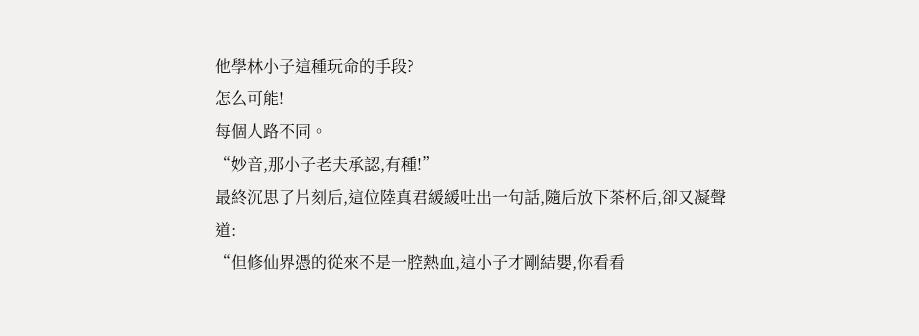他學林小子這種玩命的手段?
怎么可能!
每個人路不同。
“妙音,那小子老夫承認,有種!”
最終沉思了片刻后,這位陸真君緩緩吐出一句話,隨后放下茶杯后,卻又凝聲道:
“但修仙界憑的從來不是一腔熱血,這小子才剛結嬰,你看看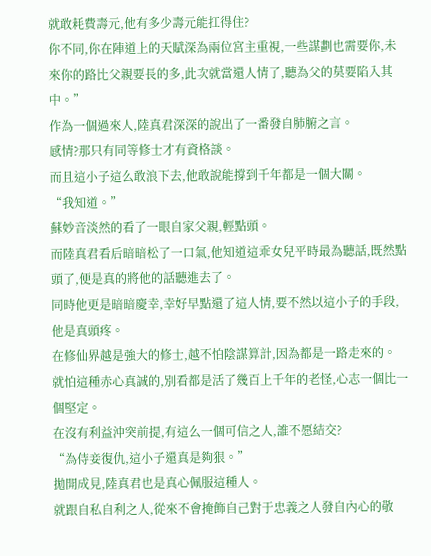就敢耗費壽元,他有多少壽元能扛得住?
你不同,你在陣道上的天賦深為兩位宮主重視,一些謀劃也需要你,未來你的路比父親要長的多,此次就當還人情了,聽為父的莫要陷入其中。”
作為一個過來人,陸真君深深的說出了一番發自肺腑之言。
感情?那只有同等修士才有資格談。
而且這小子這么敢浪下去,他敢說能撐到千年都是一個大關。
“我知道。”
蘇妙音淡然的看了一眼自家父親,輕點頭。
而陸真君看后暗暗松了一口氣,他知道這乖女兒平時最為聽話,既然點頭了,便是真的將他的話聽進去了。
同時他更是暗暗慶幸,幸好早點還了這人情,要不然以這小子的手段,他是真頭疼。
在修仙界越是強大的修士,越不怕陰謀算計,因為都是一路走來的。
就怕這種赤心真誠的,別看都是活了幾百上千年的老怪,心志一個比一個堅定。
在沒有利益沖突前提,有這么一個可信之人,誰不愿結交?
“為侍妾復仇,這小子還真是夠狠。”
拋開成見,陸真君也是真心佩服這種人。
就跟自私自利之人,從來不會掩飾自己對于忠義之人發自內心的敬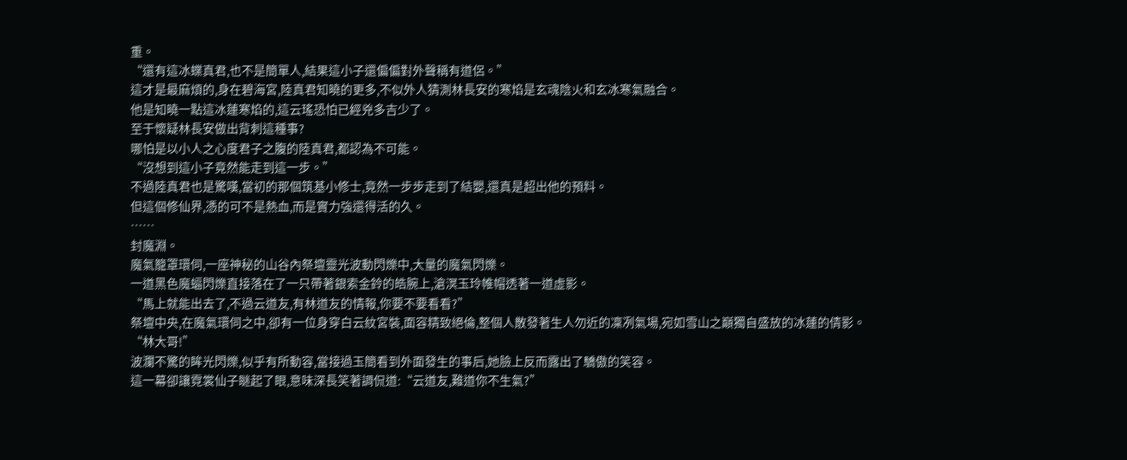重。
“還有這冰蝶真君,也不是簡單人,結果這小子還偏偏對外聲稱有道侶。”
這才是最麻煩的,身在碧海宮,陸真君知曉的更多,不似外人猜測林長安的寒焰是玄魂陰火和玄冰寒氣融合。
他是知曉一點這冰蓮寒焰的,這云瑤恐怕已經兇多吉少了。
至于懷疑林長安做出背刺這種事?
哪怕是以小人之心度君子之腹的陸真君,都認為不可能。
“沒想到這小子竟然能走到這一步。”
不過陸真君也是驚嘆,當初的那個筑基小修士,竟然一步步走到了結嬰,還真是超出他的預料。
但這個修仙界,憑的可不是熱血,而是實力強還得活的久。
……
封魔淵。
魔氣籠罩環伺,一座神秘的山谷內祭壇靈光波動閃爍中,大量的魔氣閃爍。
一道黑色魔蝠閃爍直接落在了一只帶著銀索金鈴的皓腕上,滄溟玉玲帷帽透著一道虛影。
“馬上就能出去了,不過云道友,有林道友的情報,你要不要看看?”
祭壇中央,在魔氣環伺之中,卻有一位身穿白云紋宮裝,面容精致絕倫,整個人散發著生人勿近的凜冽氣場,宛如雪山之巔獨自盛放的冰蓮的倩影。
“林大哥!”
波瀾不驚的眸光閃爍,似乎有所動容,當接過玉簡看到外面發生的事后,她臉上反而露出了驕傲的笑容。
這一幕卻讓霓裳仙子瞇起了眼,意味深長笑著調侃道:“云道友,難道你不生氣?”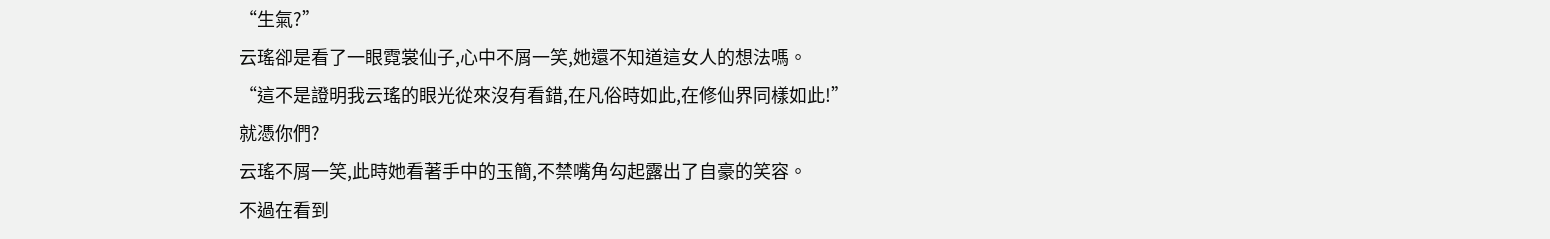“生氣?”
云瑤卻是看了一眼霓裳仙子,心中不屑一笑,她還不知道這女人的想法嗎。
“這不是證明我云瑤的眼光從來沒有看錯,在凡俗時如此,在修仙界同樣如此!”
就憑你們?
云瑤不屑一笑,此時她看著手中的玉簡,不禁嘴角勾起露出了自豪的笑容。
不過在看到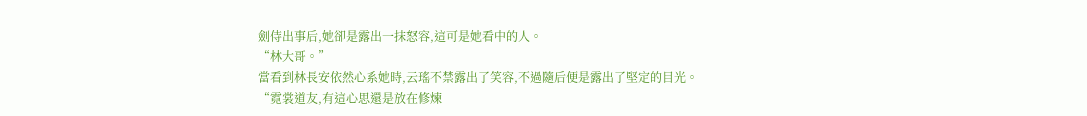劍侍出事后,她卻是露出一抹怒容,這可是她看中的人。
“林大哥。”
當看到林長安依然心系她時,云瑤不禁露出了笑容,不過隨后便是露出了堅定的目光。
“霓裳道友,有這心思還是放在修煉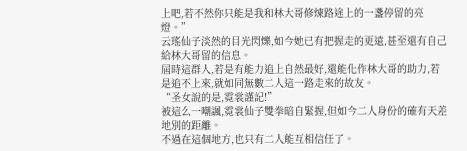上吧,若不然你只能是我和林大哥修煉路途上的一盞停留的亮燈。”
云瑤仙子淡然的目光閃爍,如今她已有把握走的更遠,甚至還有自己給林大哥留的信息。
屆時這群人,若是有能力追上自然最好,還能化作林大哥的助力,若是追不上來,就如同無數二人這一路走來的故友。
“圣女說的是,霓裳謹記!”
被這么一嘲諷,霓裳仙子雙拳暗自緊握,但如今二人身份的確有天差地別的距離。
不過在這個地方,也只有二人能互相信任了。